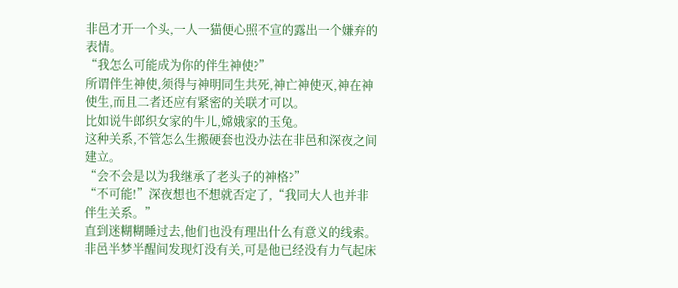非邑才开一个头,一人一猫便心照不宣的露出一个嫌弃的表情。
“我怎么可能成为你的伴生神使?”
所谓伴生神使,须得与神明同生共死,神亡神使灭,神在神使生,而且二者还应有紧密的关联才可以。
比如说牛郎织女家的牛儿,嫦娥家的玉兔。
这种关系,不管怎么生搬硬套也没办法在非邑和深夜之间建立。
“会不会是以为我继承了老头子的神格?”
“不可能!”深夜想也不想就否定了,“我同大人也并非伴生关系。”
直到迷糊糊睡过去,他们也没有理出什么有意义的线索。
非邑半梦半醒间发现灯没有关,可是他已经没有力气起床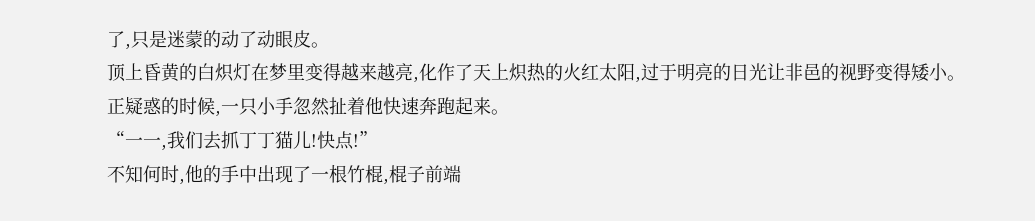了,只是迷蒙的动了动眼皮。
顶上昏黄的白炽灯在梦里变得越来越亮,化作了天上炽热的火红太阳,过于明亮的日光让非邑的视野变得矮小。
正疑惑的时候,一只小手忽然扯着他快速奔跑起来。
“一一,我们去抓丁丁猫儿!快点!”
不知何时,他的手中出现了一根竹棍,棍子前端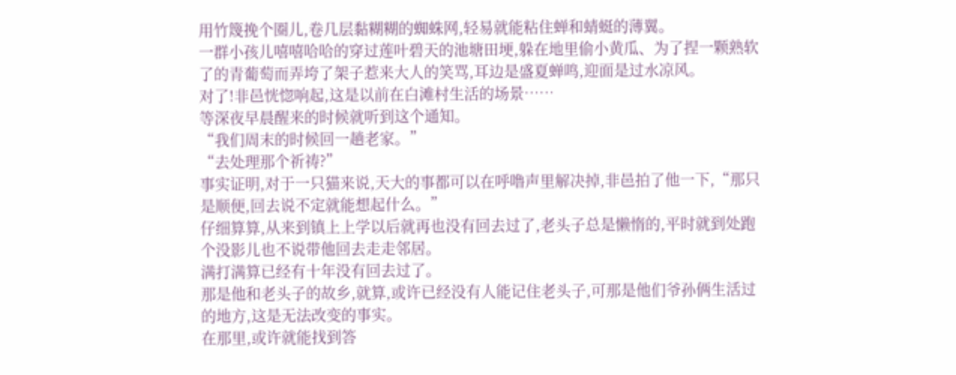用竹篾挽个圈儿,卷几层黏糊糊的蜘蛛网,轻易就能粘住蝉和蜻蜓的薄翼。
一群小孩儿嘻嘻哈哈的穿过莲叶碧天的池塘田埂,躲在地里偷小黄瓜、为了捏一颗熟软了的青葡萄而弄垮了架子惹来大人的笑骂,耳边是盛夏蝉鸣,迎面是过水凉风。
对了!非邑恍惚响起,这是以前在白滩村生活的场景……
等深夜早晨醒来的时候就听到这个通知。
“我们周末的时候回一趟老家。”
“去处理那个祈祷?”
事实证明,对于一只猫来说,天大的事都可以在呼噜声里解决掉,非邑拍了他一下,“那只是顺便,回去说不定就能想起什么。”
仔细算算,从来到镇上上学以后就再也没有回去过了,老头子总是懒惰的,平时就到处跑个没影儿也不说带他回去走走邻居。
满打满算已经有十年没有回去过了。
那是他和老头子的故乡,就算,或许已经没有人能记住老头子,可那是他们爷孙俩生活过的地方,这是无法改变的事实。
在那里,或许就能找到答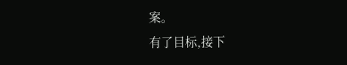案。
有了目标,接下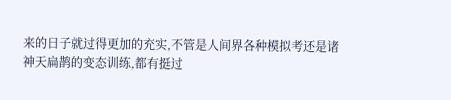来的日子就过得更加的充实,不管是人间界各种模拟考还是诸神天扁鹊的变态训练,都有挺过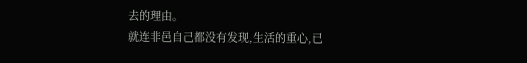去的理由。
就连非邑自己都没有发现,生活的重心,已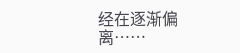经在逐渐偏离……